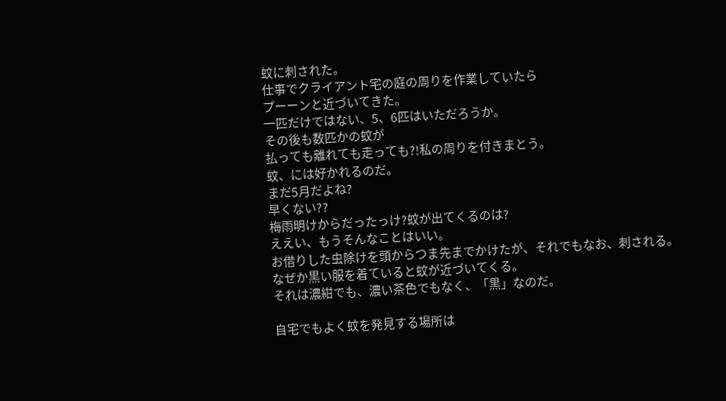蚊に刺された。
仕事でクライアント宅の庭の周りを作業していたら
プーーンと近づいてきた。
一匹だけではない、5、6匹はいただろうか。
その後も数匹かの蚊が
払っても離れても走っても?!私の周りを付きまとう。
蚊、には好かれるのだ。
まだ5月だよね?
早くない??
梅雨明けからだったっけ?蚊が出てくるのは?
ええい、もうそんなことはいい。
お借りした虫除けを頭からつま先までかけたが、それでもなお、刺される。
なぜか黒い服を着ていると蚊が近づいてくる。
それは濃紺でも、濃い茶色でもなく、「黒」なのだ。

自宅でもよく蚊を発見する場所は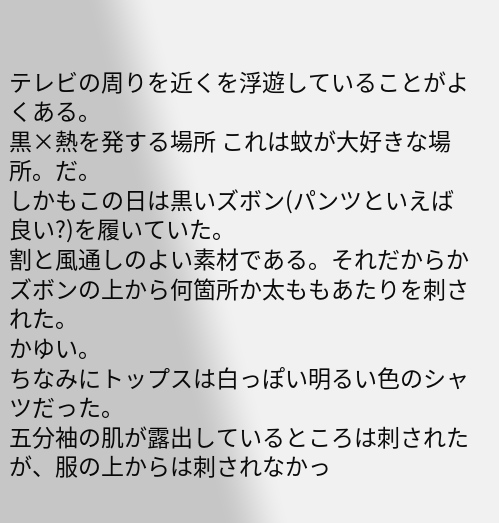テレビの周りを近くを浮遊していることがよくある。
黒×熱を発する場所 これは蚊が大好きな場所。だ。
しかもこの日は黒いズボン(パンツといえば良い?)を履いていた。
割と風通しのよい素材である。それだからか
ズボンの上から何箇所か太ももあたりを刺された。
かゆい。
ちなみにトップスは白っぽい明るい色のシャツだった。
五分袖の肌が露出しているところは刺されたが、服の上からは刺されなかっ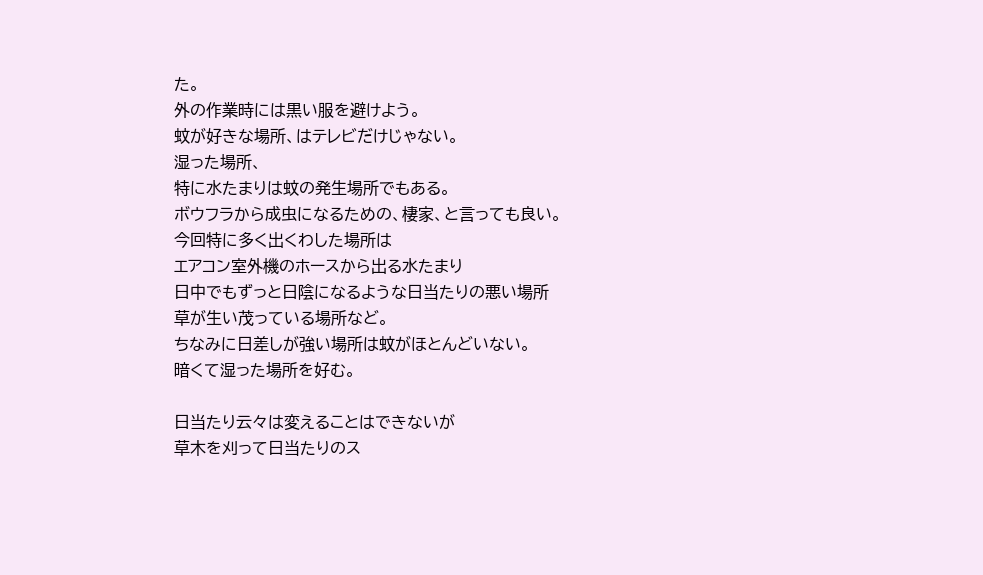た。
外の作業時には黒い服を避けよう。
蚊が好きな場所、はテレビだけじゃない。
湿った場所、
特に水たまりは蚊の発生場所でもある。
ボウフラから成虫になるための、棲家、と言っても良い。
今回特に多く出くわした場所は
エアコン室外機のホースから出る水たまり
日中でもずっと日陰になるような日当たりの悪い場所
草が生い茂っている場所など。
ちなみに日差しが強い場所は蚊がほとんどいない。
暗くて湿った場所を好む。

日当たり云々は変えることはできないが
草木を刈って日当たりのス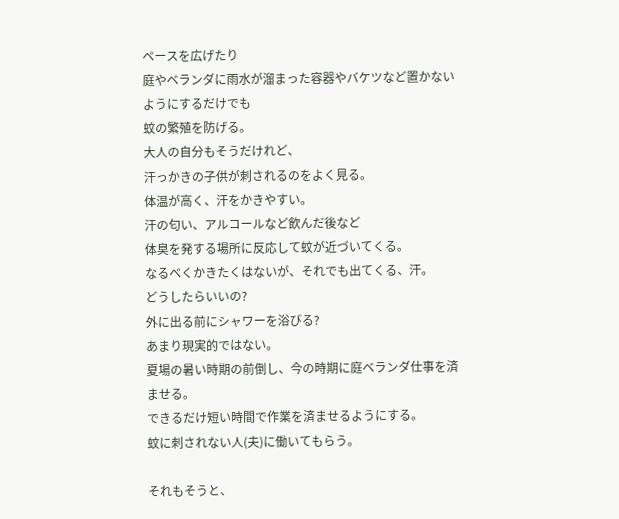ペースを広げたり
庭やベランダに雨水が溜まった容器やバケツなど置かないようにするだけでも
蚊の繁殖を防げる。
大人の自分もそうだけれど、
汗っかきの子供が刺されるのをよく見る。
体温が高く、汗をかきやすい。
汗の匂い、アルコールなど飲んだ後など
体臭を発する場所に反応して蚊が近づいてくる。
なるべくかきたくはないが、それでも出てくる、汗。
どうしたらいいの?
外に出る前にシャワーを浴びる?
あまり現実的ではない。
夏場の暑い時期の前倒し、今の時期に庭ベランダ仕事を済ませる。
できるだけ短い時間で作業を済ませるようにする。
蚊に刺されない人(夫)に働いてもらう。

それもそうと、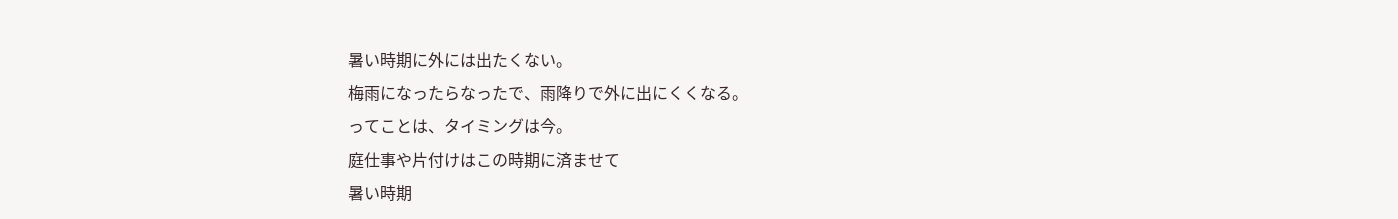暑い時期に外には出たくない。
梅雨になったらなったで、雨降りで外に出にくくなる。
ってことは、タイミングは今。
庭仕事や片付けはこの時期に済ませて
暑い時期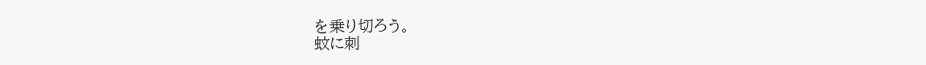を乗り切ろう。
蚊に刺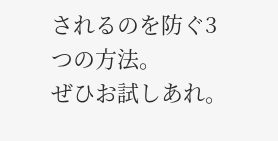されるのを防ぐ3つの方法。
ぜひお試しあれ。